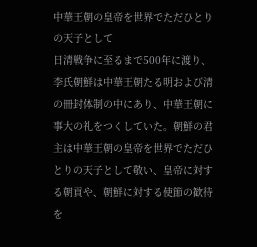中華王朝の皇帝を世界でただひとりの天子として
日清戦争に至るまで500年に渡り、李氏朝鮮は中華王朝たる明および清の冊封体制の中にあり、中華王朝に事大の礼をつくしていた。朝鮮の君主は中華王朝の皇帝を世界でただひとりの天子として敬い、皇帝に対する朝貢や、朝鮮に対する使節の歓待を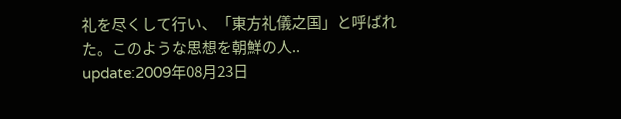礼を尽くして行い、「東方礼儀之国」と呼ばれた。このような思想を朝鮮の人..
update:2009年08月23日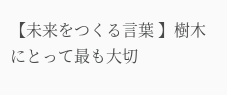【未来をつくる言葉 】樹木にとって最も大切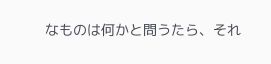なものは何かと問うたら、それ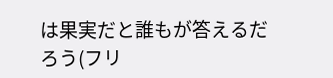は果実だと誰もが答えるだろう(フリ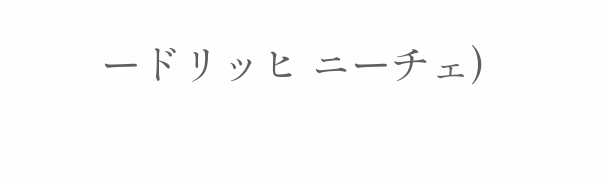ードリッヒ ニーチェ)